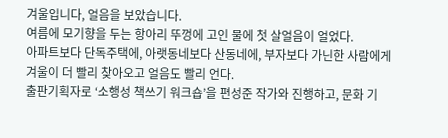겨울입니다, 얼음을 보았습니다.
여름에 모기향을 두는 항아리 뚜껑에 고인 물에 첫 살얼음이 얼었다.
아파트보다 단독주택에, 아랫동네보다 산동네에, 부자보다 가닌한 사람에게 겨울이 더 빨리 찾아오고 얼음도 빨리 언다.
출판기획자로 ‘소행성 책쓰기 워크숍’을 편성준 작가와 진행하고, 문화 기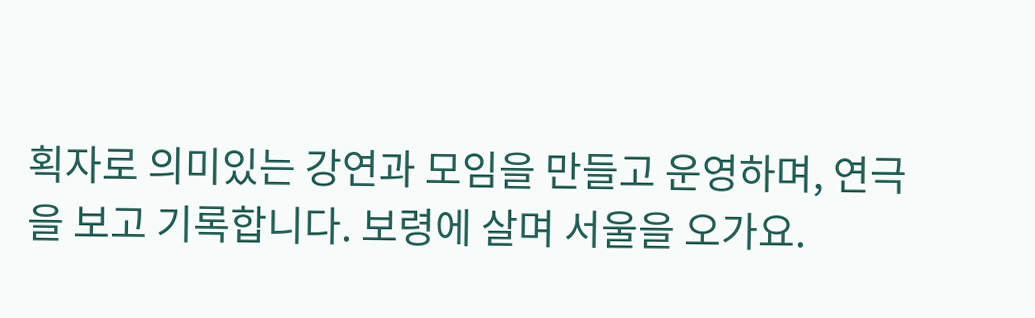획자로 의미있는 강연과 모임을 만들고 운영하며, 연극을 보고 기록합니다. 보령에 살며 서울을 오가요.